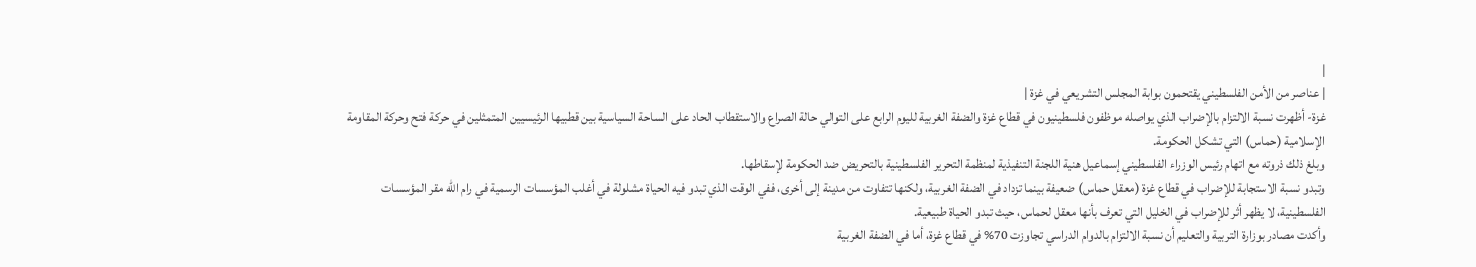|
| عناصر من الأمن الفلسطيني يقتحمون بوابة المجلس التشريعي في غزة |
غزة- أظهرت نسبة الالتزام بالإضراب الذي يواصله موظفون فلسطينيون في قطاع غزة والضفة الغربية لليوم الرابع على التوالي حالة الصراع والاستقطاب الحاد على الساحة السياسية بين قطبيها الرئيسيين المتمثلين في حركة فتح وحركة المقاومة الإسلامية (حماس) التي تشكل الحكومة.
وبلغ ذلك ذروته مع اتهام رئيس الوزراء الفلسطيني إسماعيل هنية اللجنة التنفيذية لمنظمة التحرير الفلسطينية بالتحريض ضد الحكومة لإسقاطها.
وتبدو نسبة الاستجابة للإضراب في قطاع غزة (معقل حماس) ضعيفة بينما تزداد في الضفة الغربية، ولكنها تتفاوت من مدينة إلى أخرى، ففي الوقت الذي تبدو فيه الحياة مشلولة في أغلب المؤسسات الرسمية في رام الله مقر المؤسسات الفلسطينية، لا يظهر أثر للإضراب في الخليل التي تعرف بأنها معقل لحماس، حيث تبدو الحياة طبيعية.
وأكدت مصادر بوزارة التربية والتعليم أن نسبة الالتزام بالدوام الدراسي تجاوزت 70% في قطاع غزة، أما في الضفة الغربية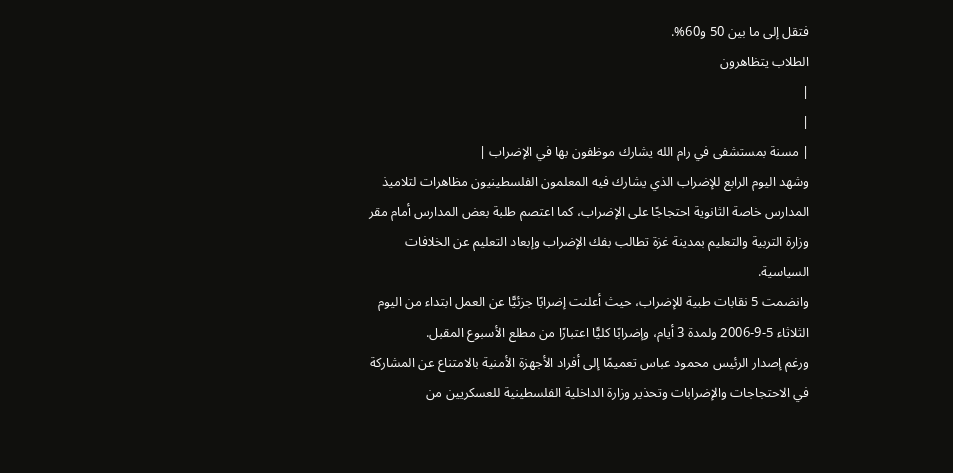فتقل إلى ما بين 50 و60%.
الطلاب يتظاهرون
|
|
| مسنة بمستشفى في رام الله يشارك موظفون بها في الإضراب |
وشهد اليوم الرابع للإضراب الذي يشارك فيه المعلمون الفلسطينيون مظاهرات لتلاميذ المدارس خاصة الثانوية احتجاجًا على الإضراب، كما اعتصم طلبة بعض المدارس أمام مقر وزارة التربية والتعليم بمدينة غزة تطالب بفك الإضراب وإبعاد التعليم عن الخلافات السياسية.
وانضمت 5 نقابات طبية للإضراب، حيث أعلنت إضرابًا جزئيًّا عن العمل ابتداء من اليوم الثلاثاء 5-9-2006 ولمدة 3 أيام، وإضرابًا كليًّا اعتبارًا من مطلع الأسبوع المقبل.
ورغم إصدار الرئيس محمود عباس تعميمًا إلى أفراد الأجهزة الأمنية بالامتناع عن المشاركة في الاحتجاجات والإضرابات وتحذير وزارة الداخلية الفلسطينية للعسكريين من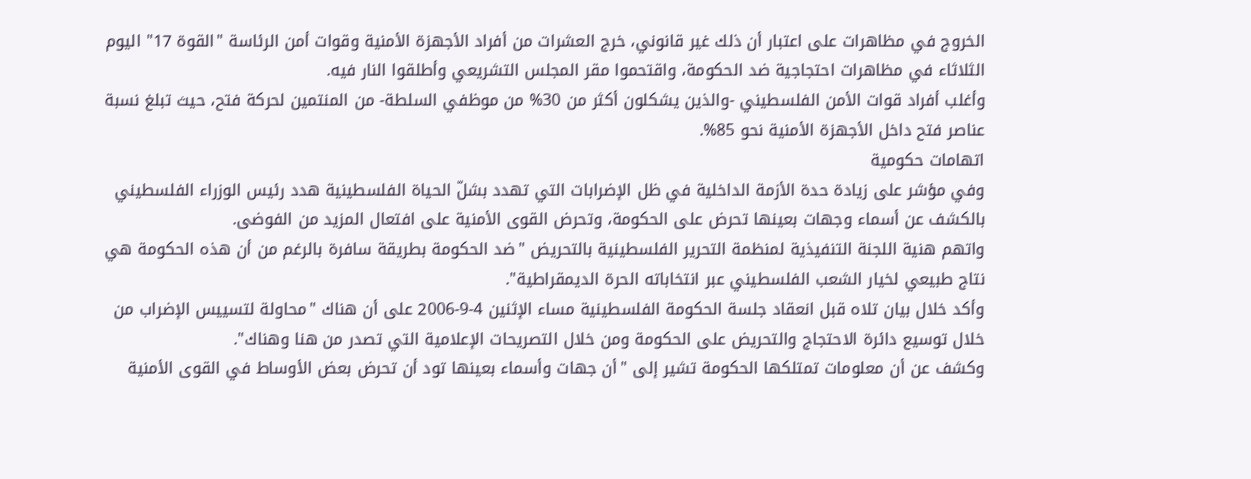الخروج في مظاهرات على اعتبار أن ذلك غير قانوني، خرج العشرات من أفراد الأجهزة الأمنية وقوات أمن الرئاسة "القوة 17" اليوم الثلاثاء في مظاهرات احتجاجية ضد الحكومة، واقتحموا مقر المجلس التشريعي وأطلقوا النار فيه.
وأغلب أفراد قوات الأمن الفلسطيني -والذين يشكلون أكثر من 30% من موظفي السلطة- من المنتمين لحركة فتح، حيث تبلغ نسبة عناصر فتح داخل الأجهزة الأمنية نحو 85%.
اتهامات حكومية
وفي مؤشر على زيادة حدة الأزمة الداخلية في ظل الإضرابات التي تهدد بشلّ الحياة الفلسطينية هدد رئيس الوزراء الفلسطيني بالكشف عن أسماء وجهات بعينها تحرض على الحكومة، وتحرض القوى الأمنية على افتعال المزيد من الفوضى.
واتهم هنية اللجنة التنفيذية لمنظمة التحرير الفلسطينية بالتحريض "ضد الحكومة بطريقة سافرة بالرغم من أن هذه الحكومة هي نتاج طبيعي لخيار الشعب الفلسطيني عبر انتخاباته الحرة الديمقراطية".
وأكد خلال بيان تلاه قبل انعقاد جلسة الحكومة الفلسطينية مساء الإثنين 4-9-2006 على أن هناك "محاولة لتسييس الإضراب من خلال توسيع دائرة الاحتجاج والتحريض على الحكومة ومن خلال التصريحات الإعلامية التي تصدر من هنا وهناك".
وكشف عن أن معلومات تمتلكها الحكومة تشير إلى "أن جهات وأسماء بعينها تود أن تحرض بعض الأوساط في القوى الأمنية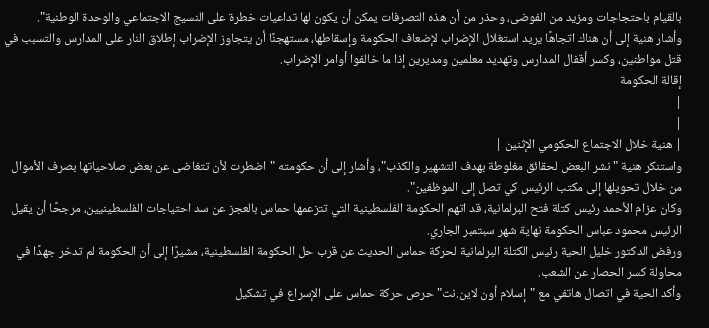بالقيام باحتجاجات ومزيد من الفوضى، وحذر من أن هذه التصرفات يمكن أن يكون لها تداعيات خطرة على النسيج الاجتماعي والوحدة الوطنية".
وأشار هنية إلى أن هناك اتجاهًا يريد استغلال الإضراب لإضعاف الحكومة وإسقاطها، مستهجنًا أن يتجاوز الإضراب إطلاق النار على المدارس والتسبب في قتل مواطنين، وكسر أقفال المدارس وتهديد معلمين ومديرين إذا ما خالفوا أوامر الإضراب.
إقالة الحكومة
|
|
| هنية خلال الاجتماع الحكومي الإثنين |
واستنكر هنية "نشر البعض لحقائق مغلوطة بهدف التشهير والكذب"، وأشار إلى أن حكومته "اضطرت لأن تتغاضى عن بعض صلاحياتها بصرف الأموال من خلال تحويلها إلى مكتب الرئيس كي تصل إلى الموظفين".
وكان عزام الأحمد رئيس كتلة فتح البرلمانية، قد اتهم الحكومة الفلسطينية التي تتزعمها حماس بالعجز عن سد احتياجات الفلسطينيين، مرجحًا أن يقيل الرئيس محمود عباس الحكومة نهاية شهر سبتمبر الجاري.
ورفض الدكتور خليل الحية رئيس الكتلة البرلمانية لحركة حماس الحديث عن قرب حل الحكومة الفلسطينية، مشيرًا إلى أن الحكومة لم تدخر جهدًا في محاولة كسر الحصار عن الشعب.
وأكد الحية في اتصال هاتفي مع "إسلام أون لاين.نت" حرص حركة حماس على الإسراع في تشكيل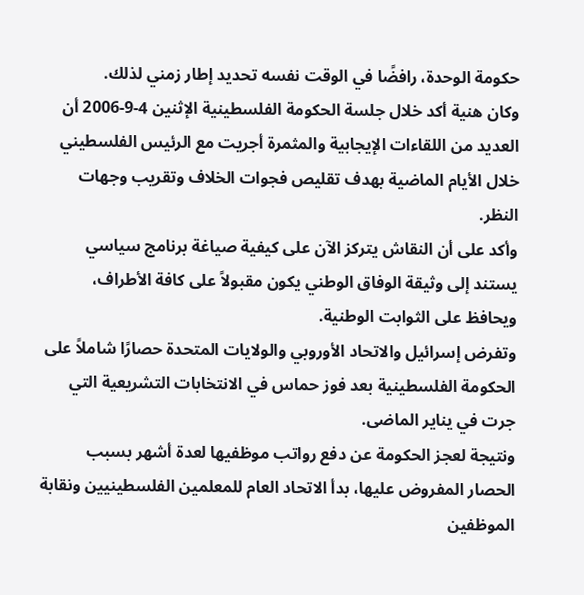حكومة الوحدة، رافضًا في الوقت نفسه تحديد إطار زمني لذلك.
وكان هنية أكد خلال جلسة الحكومة الفلسطينية الإثنين 4-9-2006 أن العديد من اللقاءات الإيجابية والمثمرة أجريت مع الرئيس الفلسطيني خلال الأيام الماضية بهدف تقليص فجوات الخلاف وتقريب وجهات النظر.
وأكد على أن النقاش يتركز الآن على كيفية صياغة برنامج سياسي يستند إلى وثيقة الوفاق الوطني يكون مقبولاً على كافة الأطراف، ويحافظ على الثوابت الوطنية.
وتفرض إسرائيل والاتحاد الأوروبي والولايات المتحدة حصارًا شاملاً على الحكومة الفلسطينية بعد فوز حماس في الانتخابات التشريعية التي جرت في يناير الماضى.
ونتيجة لعجز الحكومة عن دفع رواتب موظفيها لعدة أشهر بسبب الحصار المفروض عليها، بدأ الاتحاد العام للمعلمين الفلسطينيين ونقابة الموظفين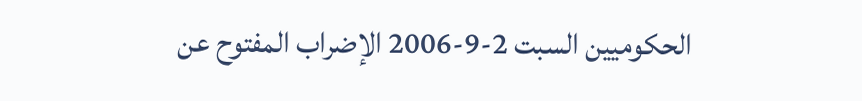الحكوميين السبت 2-9-2006 الإضراب المفتوح عن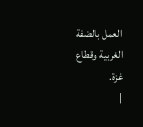العمل بالضفة الغربية وقطاع غزة.
|